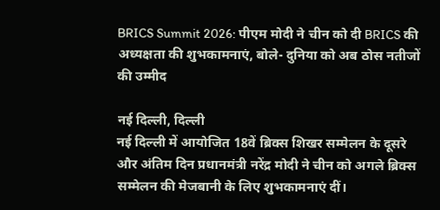BRICS Summit 2026: पीएम मोदी ने चीन को दी BRICS की अध्यक्षता की शुभकामनाएं, बोले- दुनिया को अब ठोस नतीजों की उम्मीद

नई दिल्ली, दिल्ली
नई दिल्ली में आयोजित 18वें ब्रिक्स शिखर सम्मेलन के दूसरे और अंतिम दिन प्रधानमंत्री नरेंद्र मोदी ने चीन को अगले ब्रिक्स सम्मेलन की मेजबानी के लिए शुभकामनाएं दीं।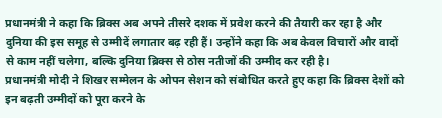प्रधानमंत्री ने कहा कि ब्रिक्स अब अपने तीसरे दशक में प्रवेश करने की तैयारी कर रहा है और दुनिया की इस समूह से उम्मीदें लगातार बढ़ रही हैं। उन्होंने कहा कि अब केवल विचारों और वादों से काम नहीं चलेगा, बल्कि दुनिया ब्रिक्स से ठोस नतीजों की उम्मीद कर रही है।
प्रधानमंत्री मोदी ने शिखर सम्मेलन के ओपन सेशन को संबोधित करते हुए कहा कि ब्रिक्स देशों को इन बढ़ती उम्मीदों को पूरा करने के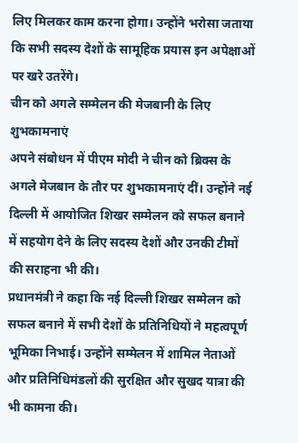लिए मिलकर काम करना होगा। उन्होंने भरोसा जताया कि सभी सदस्य देशों के सामूहिक प्रयास इन अपेक्षाओं पर खरे उतरेंगे।
चीन को अगले सम्मेलन की मेजबानी के लिए शुभकामनाएं
अपने संबोधन में पीएम मोदी ने चीन को ब्रिक्स के अगले मेजबान के तौर पर शुभकामनाएं दीं। उन्होंने नई दिल्ली में आयोजित शिखर सम्मेलन को सफल बनाने में सहयोग देने के लिए सदस्य देशों और उनकी टीमों की सराहना भी की।
प्रधानमंत्री ने कहा कि नई दिल्ली शिखर सम्मेलन को सफल बनाने में सभी देशों के प्रतिनिधियों ने महत्वपूर्ण भूमिका निभाई। उन्होंने सम्मेलन में शामिल नेताओं और प्रतिनिधिमंडलों की सुरक्षित और सुखद यात्रा की भी कामना की।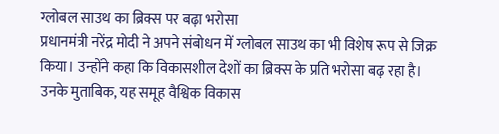ग्लोबल साउथ का ब्रिक्स पर बढ़ा भरोसा
प्रधानमंत्री नरेंद्र मोदी ने अपने संबोधन में ग्लोबल साउथ का भी विशेष रूप से जिक्र किया। उन्होंने कहा कि विकासशील देशों का ब्रिक्स के प्रति भरोसा बढ़ रहा है। उनके मुताबिक, यह समूह वैश्विक विकास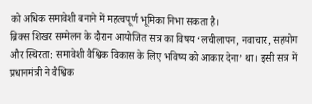को अधिक समावेशी बनाने में महत्वपूर्ण भूमिका निभा सकता है।
ब्रिक्स शिखर सम्मेलन के दौरान आयोजित सत्र का विषय ‘लचीलापन, नवाचार, सहयोग और स्थिरता: समावेशी वैश्विक विकास के लिए भविष्य को आकार देना’ था। इसी सत्र में प्रधानमंत्री ने वैश्विक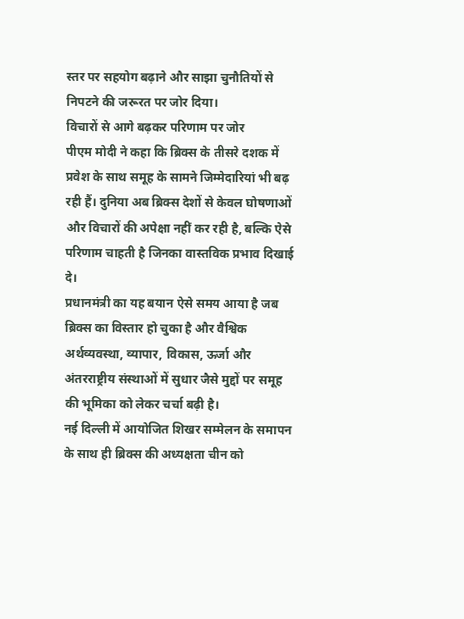स्तर पर सहयोग बढ़ाने और साझा चुनौतियों से निपटने की जरूरत पर जोर दिया।
विचारों से आगे बढ़कर परिणाम पर जोर
पीएम मोदी ने कहा कि ब्रिक्स के तीसरे दशक में प्रवेश के साथ समूह के सामने जिम्मेदारियां भी बढ़ रही हैं। दुनिया अब ब्रिक्स देशों से केवल घोषणाओं और विचारों की अपेक्षा नहीं कर रही है, बल्कि ऐसे परिणाम चाहती है जिनका वास्तविक प्रभाव दिखाई दे।
प्रधानमंत्री का यह बयान ऐसे समय आया है जब ब्रिक्स का विस्तार हो चुका है और वैश्विक अर्थव्यवस्था, व्यापार, विकास, ऊर्जा और अंतरराष्ट्रीय संस्थाओं में सुधार जैसे मुद्दों पर समूह की भूमिका को लेकर चर्चा बढ़ी है।
नई दिल्ली में आयोजित शिखर सम्मेलन के समापन के साथ ही ब्रिक्स की अध्यक्षता चीन को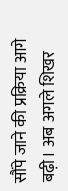सौंपे जाने की प्रक्रिया आगे बढ़ी। अब अगले शिखर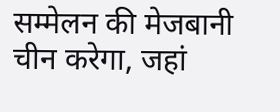सम्मेलन की मेजबानी चीन करेगा, जहां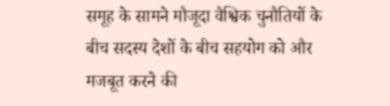समूह के सामने मौजूदा वैश्विक चुनौतियों के बीच सदस्य देशों के बीच सहयोग को और मजबूत करने की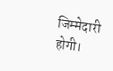जिम्मेदारी होगी।